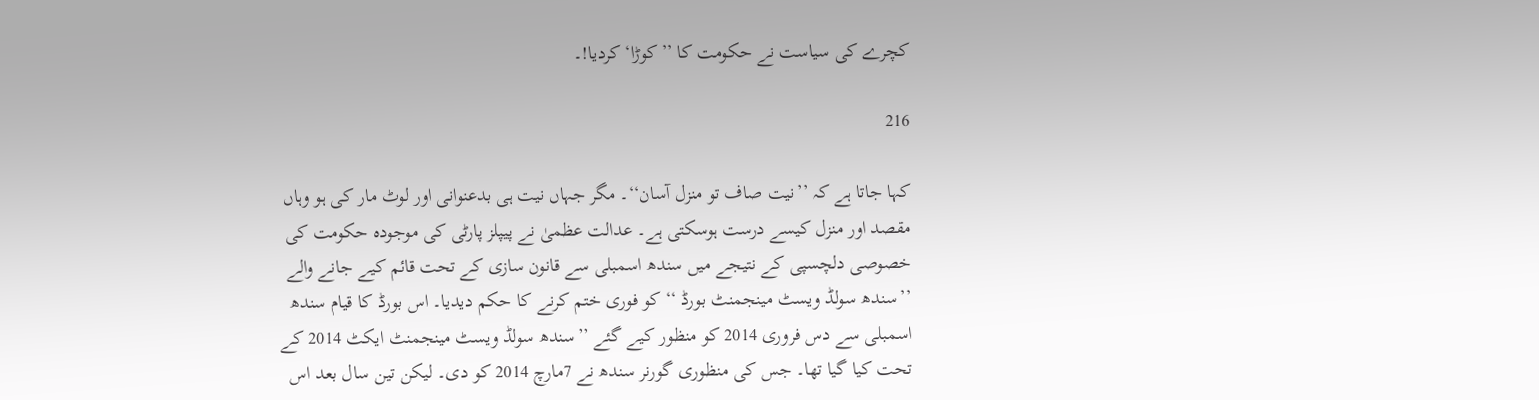کچرے کی سیاست نے حکومت کا ’’کوڑا‘ کردیا!۔

216

کہا جاتا ہے کہ ’’نیت صاف تو منزل آسان‘‘۔ مگر جہاں نیت ہی بدعنوانی اور لوٹ مار کی ہو وہاں مقصد اور منزل کیسے درست ہوسکتی ہے۔ عدالت عظمیٰ نے پیپلز پارٹی کی موجودہ حکومت کی خصوصی دلچسپی کے نتیجے میں سندھ اسمبلی سے قانون سازی کے تحت قائم کیے جانے والے ’’سندھ سولڈ ویسٹ مینجمنٹ بورڈ ‘‘ کو فوری ختم کرنے کا حکم دیدیا۔ اس بورڈ کا قیام سندھ اسمبلی سے دس فروری 2014 کو منظور کیے گئے ’’سندھ سولڈ ویسٹ مینجمنٹ ایکٹ 2014 کے تحت کیا گیا تھا۔ جس کی منظوری گورنر سندھ نے 7مارچ 2014 کو دی۔ لیکن تین سال بعد اس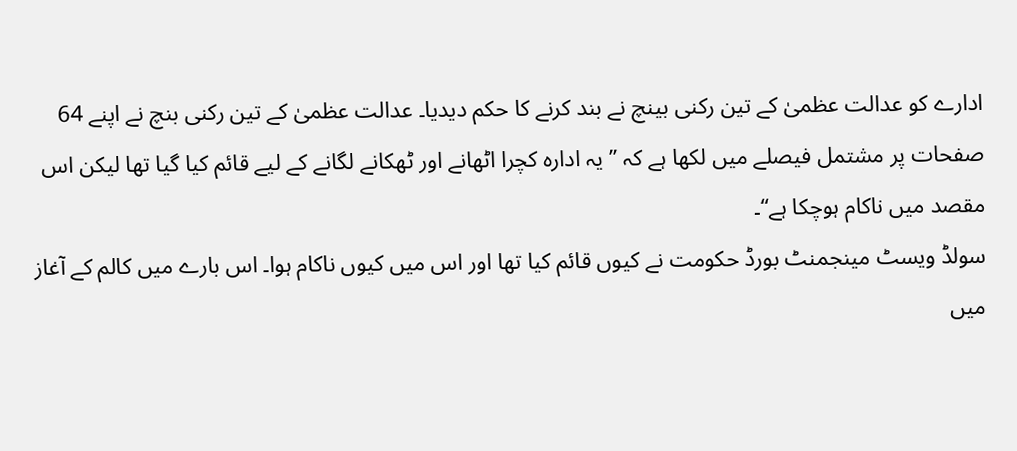ادارے کو عدالت عظمیٰ کے تین رکنی بینچ نے بند کرنے کا حکم دیدیا۔ عدالت عظمیٰ کے تین رکنی بنچ نے اپنے 64 صفحات پر مشتمل فیصلے میں لکھا ہے کہ ’’یہ ادارہ کچرا اٹھانے اور ٹھکانے لگانے کے لیے قائم کیا گیا تھا لیکن اس مقصد میں ناکام ہوچکا ہے‘‘۔
سولڈ ویسٹ مینجمنٹ بورڈ حکومت نے کیوں قائم کیا تھا اور اس میں کیوں ناکام ہوا۔ اس بارے میں کالم کے آغاز میں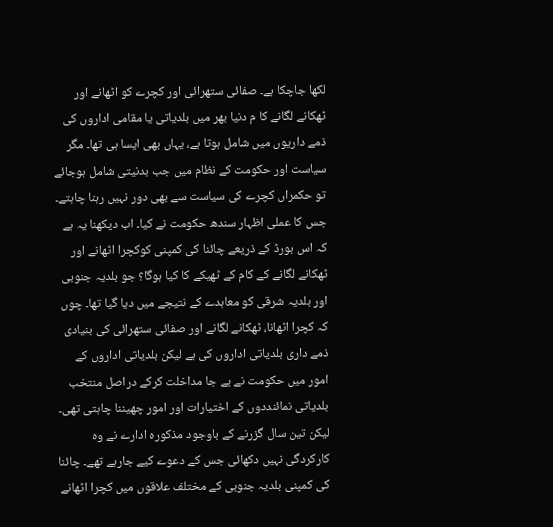لکھا جاچکا ہے۔ صفائی ستھرائی اور کچرے کو اٹھانے اور ٹھکانے لگانے کا م دنیا بھر میں بلدیاتی یا مقامی اداروں کی ذمے داریوں میں شامل ہوتا ہے، یہاں بھی ایسا ہی تھا۔ مگر سیاست اور حکومت کے نظام میں جب بدنیتی شامل ہوجائے تو حکمراں کچرے کی سیاست سے بھی دور نہیں رہنا چاہتے۔ جس کا عملی اظہار سندھ حکومت نے کیا۔ اب دیکھنا یہ ہے کہ اس بورڈ کے ذریعے چائنا کی کمپنی کوکچرا اٹھانے اور ٹھکانے لگانے کے کام کے ٹھیکے کا کیا ہوگا؟ جو بلدیہ جنوبی اور بلدیہ شرقی کو معاہدے کے نتیجے میں دیا گیا تھا۔ چوں کہ کچرا اٹھانا، ٹھکانے لگانے اور صفائی ستھرائی کی بنیادی ذمے داری بلدیاتی اداروں کی ہے لیکن بلدیاتی اداروں کے امور میں حکومت نے بے جا مداخلت کرکے دراصل منتخب بلدیاتی نمائنددوں کے اختیارات اور امور چھیننا چاہتی تھی۔ لیکن تین سال گزرنے کے باوجود مذکورہ ادارے نے وہ کارکردگی نہیں دکھائی جس کے دعوے کیے جارہے تھے۔ چائنا کی کمپنی بلدیہ جنوبی کے مختلف علاقوں میں کچرا اٹھانے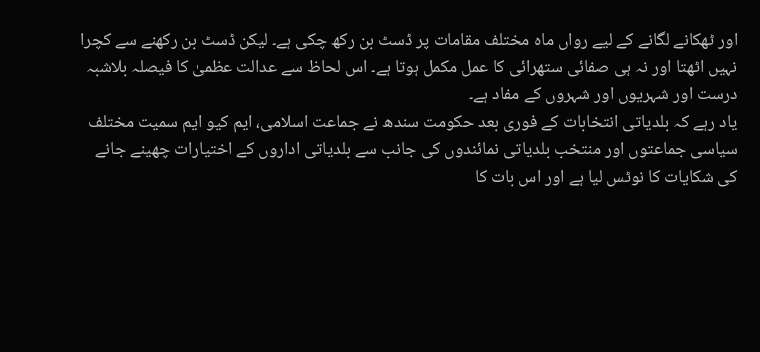اور ٹھکانے لگانے کے لیے رواں ماہ مختلف مقامات پر ڈسٹ بن رکھ چکی ہے۔ لیکن ڈسٹ بن رکھنے سے کچرا نہیں اٹھتا اور نہ ہی صفائی ستھرائی کا عمل مکمل ہوتا ہے۔ اس لحاظ سے عدالت عظمیٰ کا فیصلہ بلاشبہ درست اور شہریوں اور شہروں کے مفاد ہے۔
یاد رہے کہ بلدیاتی انتخابات کے فوری بعد حکومت سندھ نے جماعت اسلامی، ایم کیو ایم سمیت مختلف سیاسی جماعتوں اور منتخب بلدیاتی نمائندوں کی جانب سے بلدیاتی اداروں کے اختیارات چھینے جانے کی شکایات کا نوٹس لیا ہے اور اس بات کا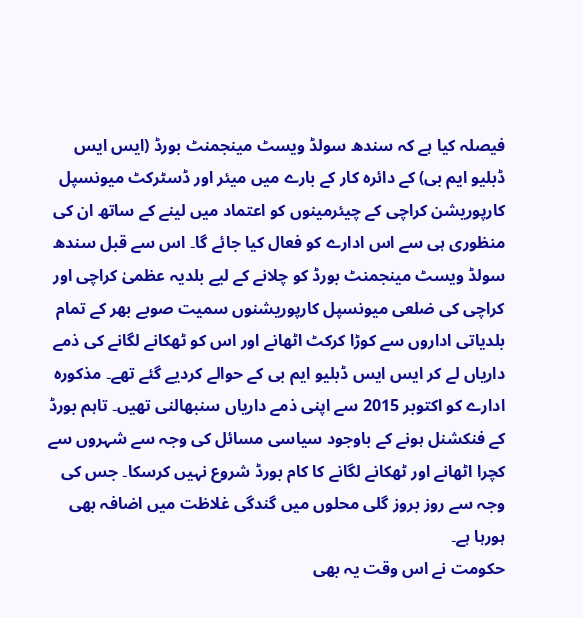فیصلہ کیا ہے کہ سندھ سولڈ ویسٹ مینجمنٹ بورڈ (ایس ایس ڈبلیو ایم بی) کے دائرہ کار کے بارے میں میئر اور ڈسٹرکٹ میونسپل کارپوریشن کراچی کے چیئرمینوں کو اعتماد میں لینے کے ساتھ ان کی منظوری ہی سے اس ادارے کو فعال کیا جائے گا۔ اس سے قبل سندھ سولڈ ویسٹ مینجمنٹ بورڈ کو چلانے کے لیے بلدیہ عظمیٰ کراچی اور کراچی کی ضلعی میونسپل کارپوریشنوں سمیت صوبے بھر کے تمام بلدیاتی اداروں سے کوڑا کرکٹ اٹھانے اور اس کو ٹھکانے لگانے کی ذمے داریاں لے کر ایس ایس ڈبلیو ایم بی کے حوالے کردیے گئے تھے۔ مذکورہ ادارے کو اکتوبر 2015 سے اپنی ذمے داریاں سنبھالنی تھیں۔ تاہم بورڈ کے فنکشنل ہونے کے باوجود سیاسی مسائل کی وجہ سے شہروں سے کچرا اٹھانے اور ٹھکانے لگانے کا کام بورڈ شروع نہیں کرسکا۔ جس کی وجہ سے روز بروز گلی محلوں میں گندگی غلاظت میں اضافہ بھی ہورہا ہے۔
حکومت نے اس وقت یہ بھی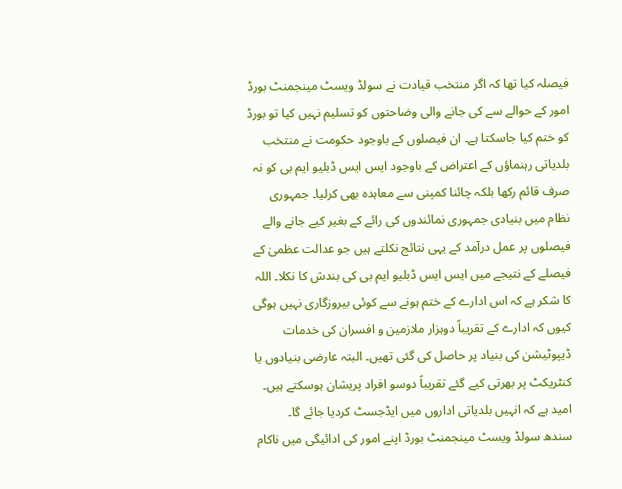فیصلہ کیا تھا کہ اگر منتخب قیادت نے سولڈ ویسٹ مینجمنٹ بورڈ امور کے حوالے سے کی جانے والی وضاحتوں کو تسلیم نہیں کیا تو بورڈ کو ختم کیا جاسکتا ہے۔ ان فیصلوں کے باوجود حکومت نے منتخب بلدیاتی رہنماؤں کے اعتراض کے باوجود ایس ایس ڈبلیو ایم بی کو نہ صرف قائم رکھا بلکہ چائنا کمپنی سے معاہدہ بھی کرلیا۔ جمہوری نظام میں بنیادی جمہوری نمائندوں کی رائے کے بغیر کیے جانے والے فیصلوں پر عمل درآمد کے یہی نتائج نکلتے ہیں جو عدالت عظمیٰ کے فیصلے کے نتیجے میں ایس ایس ڈبلیو ایم بی کی بندش کا نکلا۔ اللہ کا شکر ہے کہ اس ادارے کے ختم ہونے سے کوئی بیروزگاری نہیں ہوگی کیوں کہ ادارے کے تقریباً دوہزار ملازمین و افسران کی خدمات ڈیپوٹیشن کی بنیاد پر حاصل کی گئی تھیں۔ البتہ عارضی بنیادوں یا کنٹریکٹ پر بھرتی کیے گئے تقریباً دوسو افراد پریشان ہوسکتے ہیں۔ امید ہے کہ انہیں بلدیاتی اداروں میں ایڈجسٹ کردیا جائے گا۔
سندھ سولڈ ویسٹ مینجمنٹ بورڈ اپنے امور کی ادائیگی میں ناکام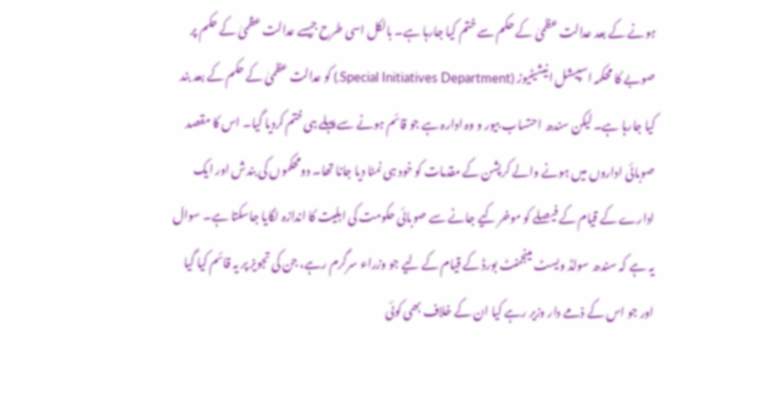ہونے کے بعد عدالت عظمیٰ کے حکم سے ختم کیا جارہا ہے۔ بالکل اسی طرح جیسے عدالت عظمیٰ کے حکم پر صوبے کا محکمہ اسپیشل انیشیٹیوز (Special Initiatives Department.) کو عدالت عظمیٰ کے حکم کے بعد بند کیا جارہا ہے۔ لیکن سندھ احتساب بیور و وہ ادارہ ہے جو قائم ہونے سے پہلے ہی ختم کردیا گیا۔ اس کا مقصد صوبائی اداروں میں ہونے والے کرپشن کے مقدمات کو خود ہی نمٹا دیا جانا تھا۔ دومحکموں کی بندش اور ایک ادارے کے قیام کے فیصلے کو موخر کیے جانے سے صوبائی حکومت کی اہلیت کا اندازہ لگایا جاسکتا ہے۔ سوال یہ ہے کہ سندھ سولڈ ویسٹ مینجمنٹ بورڈ کے قیام کے لیے جو وزراء سرگرم رہے، جن کی تجویز پر یہ قائم کیا گیا اور جو اس کے ذمے دار وزیر رہے کیا ان کے خلاف بھی کوئی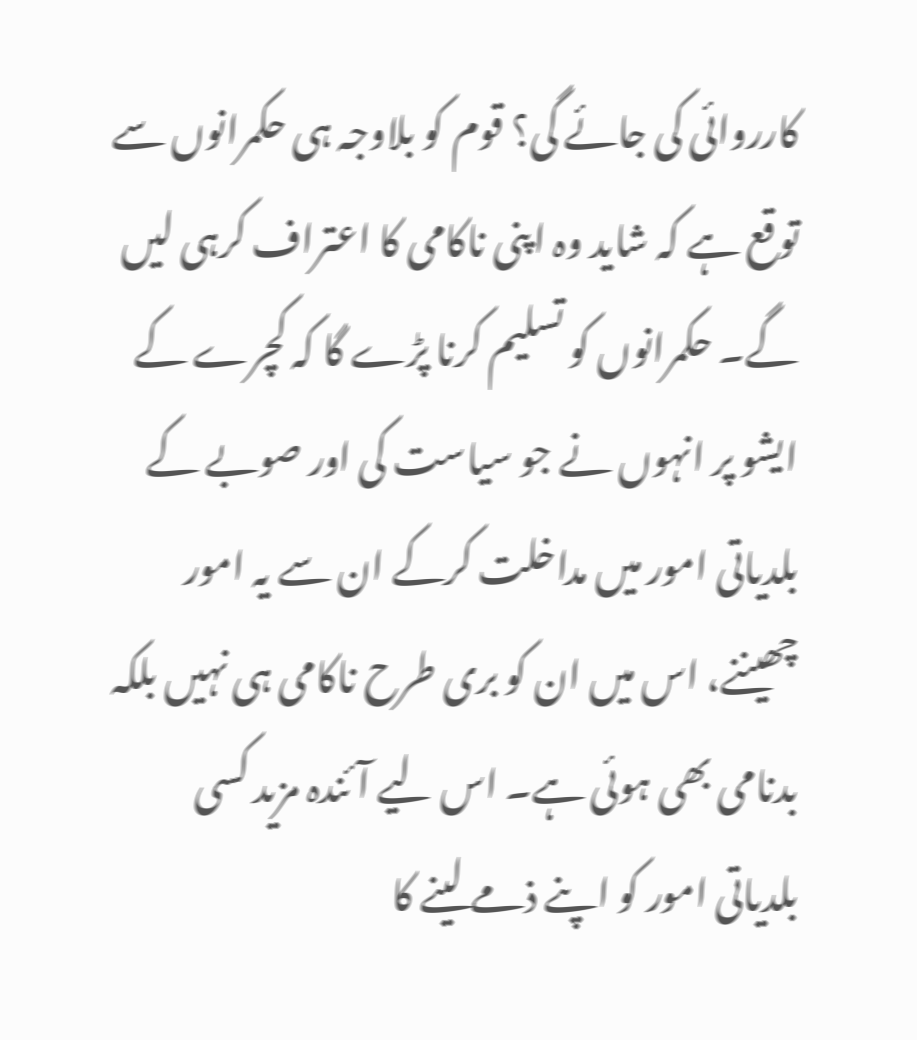کارروائی کی جائے گی؟ قوم کو بلاوجہ ہی حکمرانوں سے توقع ہے کہ شاید وہ اپنی ناکامی کا اعتراف کرہی لیں گے۔ حکمرانوں کو تسلیم کرنا پڑے گا کہ کچرے کے ایشو پر انہوں نے جو سیاست کی اور صوبے کے بلدیاتی امور میں مداخلت کرکے ان سے یہ امور چھیننے، اس میں ان کو بری طرح ناکامی ہی نہیں بلکہ بدنامی بھی ہوئی ہے۔ اس لیے آئندہ مزید کسی بلدیاتی امور کو اپنے ذمے لینے کا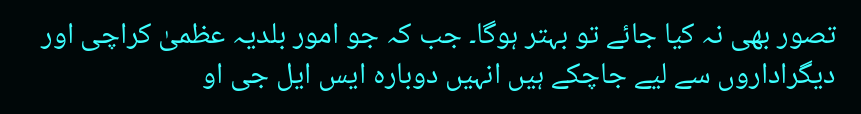تصور بھی نہ کیا جائے تو بہتر ہوگا۔ جب کہ جو امور بلدیہ عظمیٰ کراچی اور دیگراداروں سے لیے جاچکے ہیں انہیں دوبارہ ایس ایل جی او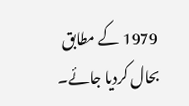1979 کے مطابق بحال کردیا جائے۔